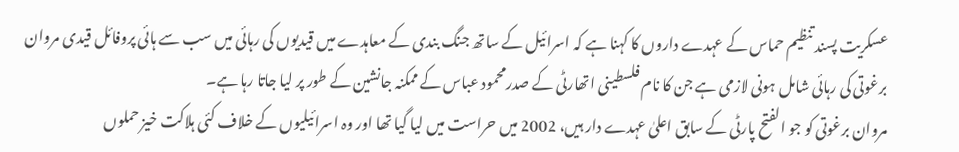عسکریت پسند تنظیم حماس کے عہدے داروں کا کہنا ہے کہ اسرائیل کے ساتھ جنگ بندی کے معاہدے میں قیدیوں کی رہائی میں سب سے ہائی پروفائل قیدی مروان برغوتی کی رہائی شامل ہونی لازمی ہے جن کا نام فلسطینی اتھارٹی کے صدرمحمود عباس کے ممکنہ جانشین کے طور پر لیا جاتا رہا ہے۔
مروان برغوتی کو جو الفتح پارٹی کے سابق اعلیٰ عہدے دار ہیں، 2002 میں حراست میں لیا گیا تھا اور وہ اسرائیلیوں کے خلاف کئی ہلاکت خیز حملوں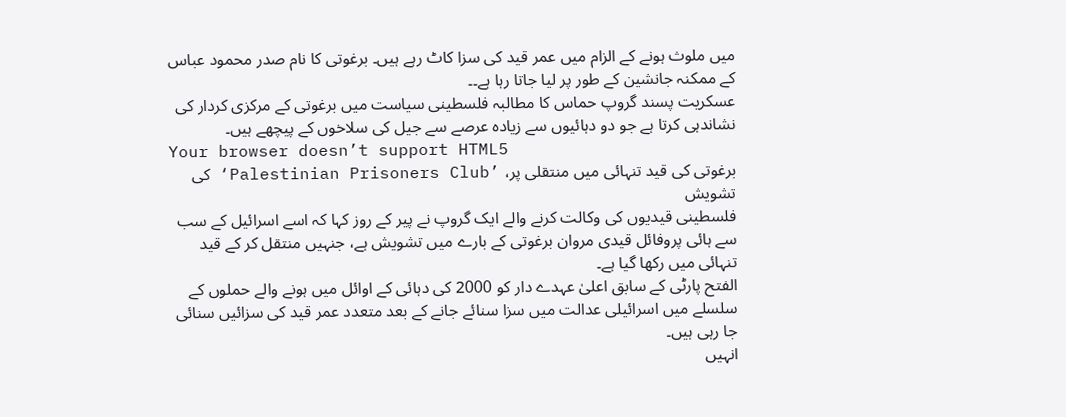میں ملوث ہونے کے الزام میں عمر قید کی سزا کاٹ رہے ہیں۔ برغوتی کا نام صدر محمود عباس کے ممکنہ جانشین کے طور پر لیا جاتا رہا ہے۔۔
عسکریت پسند گروپ حماس کا مطالبہ فلسطینی سیاست میں برغوتی کے مرکزی کردار کی نشاندہی کرتا ہے جو دو دہائیوں سے زیادہ عرصے سے جیل کی سلاخوں کے پیچھے ہیں۔
Your browser doesn’t support HTML5
برغوتی کی قید تنہائی میں منتقلی پر، ’Palestinian Prisoners Club‘ کی تشویش
فلسطینی قیدیوں کی وکالت کرنے والے ایک گروپ نے پیر کے روز کہا کہ اسے اسرائیل کے سب سے ہائی پروفائل قیدی مروان برغوتی کے بارے میں تشویش ہے، جنہیں منتقل کر کے قید تنہائی میں رکھا گیا ہے۔
الفتح پارٹی کے سابق اعلیٰ عہدے دار کو 2000 کی دہائی کے اوائل میں ہونے والے حملوں کے سلسلے میں اسرائیلی عدالت میں سزا سنائے جانے کے بعد متعدد عمر قید کی سزائیں سنائی جا رہی ہیں۔
انہیں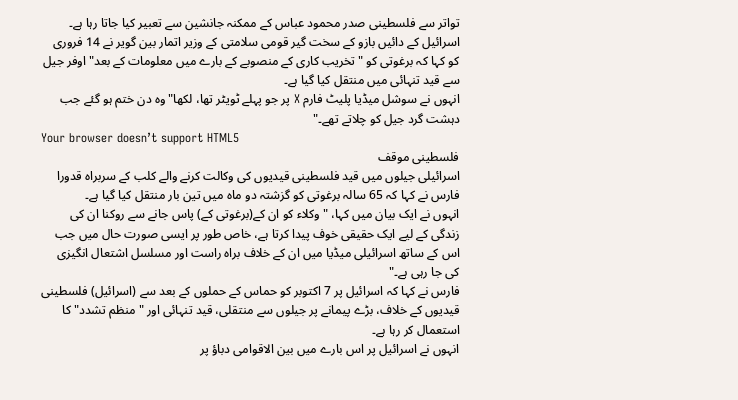تواتر سے فلسطینی صدر محمود عباس کے ممکنہ جانشین سے تعبیر کیا جاتا رہا ہے۔
اسرائیل کے دائیں بازو کے سخت گیر قومی سلامتی کے وزیر اتمار بین گویر نے 14 فروری کو کہا کہ برغوتی کو "تخریب کاری کے منصوبے کے بارے میں معلومات کے بعد" اوفر جیل سے قید تنہائی میں منتقل کیا گیا ہے۔
انہوں نے سوشل میڈیا پلیٹ فارم X پر جو پہلے ٹویٹر تھا، لکھا"وہ دن ختم ہو گئے جب دہشت گرد جیل کو چلاتے تھے۔"
Your browser doesn’t support HTML5
فلسطینی موقف
اسرائیلی جیلوں میں قید فلسطینی قیدیوں کی وکالت کرنے والے کلب کے سربراہ قدورا فارس نے کہا کہ 65 سالہ برغوتی کو گزشتہ دو ماہ میں تین بار منتقل کیا گیا ہے۔
انہوں نے ایک بیان میں کہا، "وکلاء کو ان کے(برغوتی کے) پاس جانے سے روکنا ان کی زندگی کے لیے ایک حقیقی خوف پیدا کرتا ہے، خاص طور پر ایسی صورت حال میں جب اس کے ساتھ اسرائیلی میڈیا میں ان کے خلاف براہ راست اور مسلسل اشتعال انگیزی کی جا رہی ہے۔"
فارس نے کہا کہ اسرائیل پر 7 اکتوبر کو حماس کے حملوں کے بعد سے (اسرائیل) فلسطینی قیدیوں کے خلاف، بڑے پیمانے پر جیلوں سے منتقلی، قید تنہائی اور "منظم تشدد" کا استعمال کر رہا ہے۔
انہوں نے اسرائیل پر اس بارے میں بین الاقوامی دباؤ پر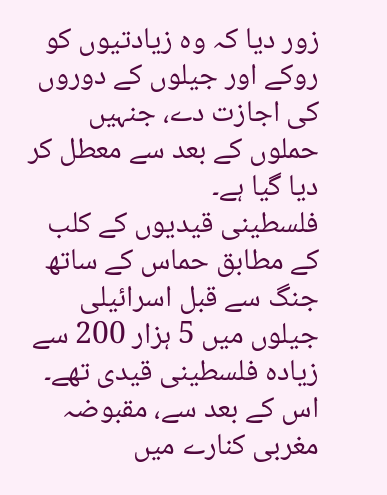زور دیا کہ وہ زیادتیوں کو روکے اور جیلوں کے دوروں کی اجازت دے، جنہیں حملوں کے بعد سے معطل کر دیا گیا ہے۔
فلسطینی قیدیوں کے کلب کے مطابق حماس کے ساتھ جنگ سے قبل اسرائیلی جیلوں میں 5 ہزار 200 سے زیادہ فلسطینی قیدی تھے۔
اس کے بعد سے، مقبوضہ مغربی کنارے میں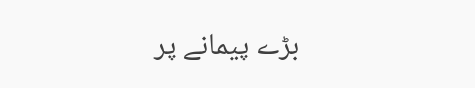بڑے پیمانے پر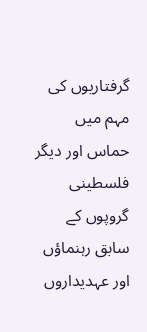گرفتاریوں کی مہم میں حماس اور دیگر فلسطینی گروپوں کے سابق رہنماؤں اور عہدیداروں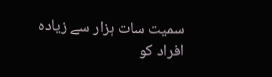سمیت سات ہزار سے زیادہ افراد کو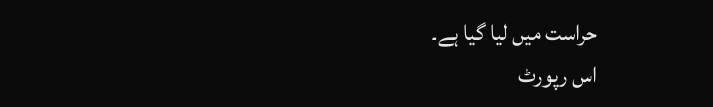حراست میں لیا گیا ہے۔
اس رپورٹ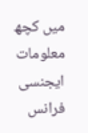میں کچھ معلومات ایجنسی فرانس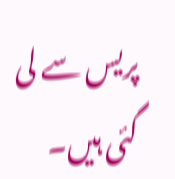پریس سے لی گئی ہیں۔